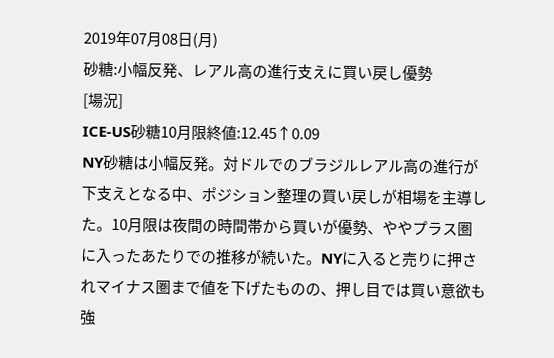2019年07月08日(月)
砂糖:小幅反発、レアル高の進行支えに買い戻し優勢
[場況]
ICE-US砂糖10月限終値:12.45↑0.09
NY砂糖は小幅反発。対ドルでのブラジルレアル高の進行が下支えとなる中、ポジション整理の買い戻しが相場を主導した。10月限は夜間の時間帯から買いが優勢、ややプラス圏に入ったあたりでの推移が続いた。NYに入ると売りに押されマイナス圏まで値を下げたものの、押し目では買い意欲も強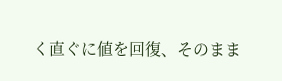く直ぐに値を回復、そのまま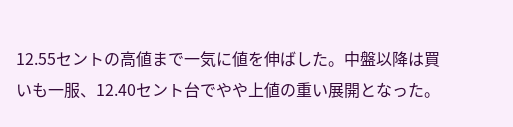12.55セントの高値まで一気に値を伸ばした。中盤以降は買いも一服、12.40セント台でやや上値の重い展開となった。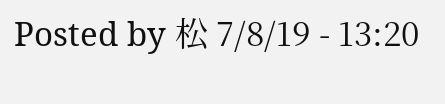Posted by 松 7/8/19 - 13:20